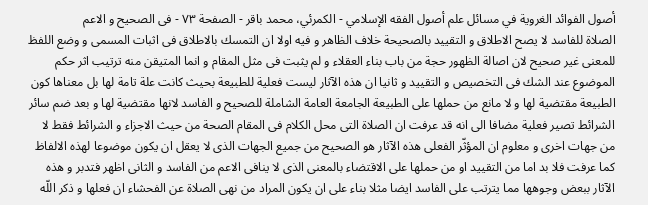أصول الفوائد الغروية في مسائل علم أصول الفقه الإسلامي - الكمرئي، محمد باقر - الصفحة ٧٣ - فى الصحيح و الاعم
الصلاة للفاسد لا يصح الاطلاق و التقييد بالصحيحة خلاف الظاهر و فيه اولا ان التمسك بالاطلاق فى اثبات المسمى و وضع اللفظ للمعنى غير صحيح لان اصالة الظهور حجة من باب بناء العقلاء و لم يثبت فى مثل المقام و انما المتيقن منه ترتيب اثر حكم الموضوع عند الشك فى التخصيص و التقييد و ثانيا ان هذه الآثار ليست فعلية للطبيعة بحيث كانت علة تامة لها بل معناها كون الطبيعة مقتضية لها و لا مانع من حملها على الطبيعة الجامعة العامة الشاملة للصحيح و الفاسد لانها مقتضية لها و بعد ضم سائر الشرائط تصير فعلية مضافا الى انه قد عرفت ان الصلاة التى محل الكلام فى المقام الصحة من حيث الاجزاء و الشرائط فقط لا من جهات اخرى و معلوم ان المؤثّر الفعلى هذه الآثار هو الصحيح من جميع الجهات الذى لا يعقل ان يكون موضوعا لهذه الالفاظ كما عرفت فلا بد اما من التقييد او من حملها على الاقتضاء بالمعنى الذى لا ينافى الاعم من الفاسد و الثانى اظهر فتدبر و هذه الآثار ببعض وجوهها مما يترتب على الفاسد ايضا مثلا بناء على ان يكون المراد من نهى الصلاة عن الفحشاء ان فعلها و ذكر اللّه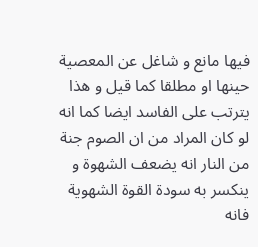فيها مانع و شاغل عن المعصية حينها او مطلقا كما قيل و هذا يترتب على الفاسد ايضا كما انه لو كان المراد من ان الصوم جنة من النار انه يضعف الشهوة و ينكسر به سودة القوة الشهوية فانه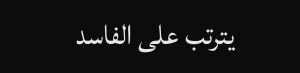يترتب على الفاسد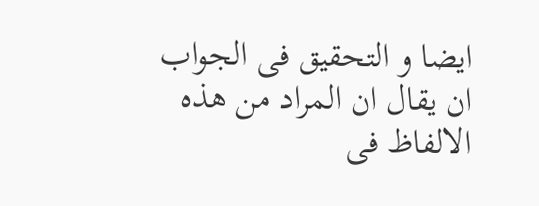ايضا و التحقيق فى الجواب ان يقال ان المراد من هذه الالفاظ فى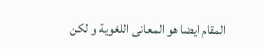المقام ايضا هو المعانى اللغوية و لكن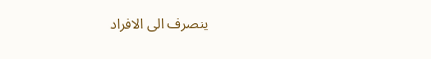ينصرف الى الافراد